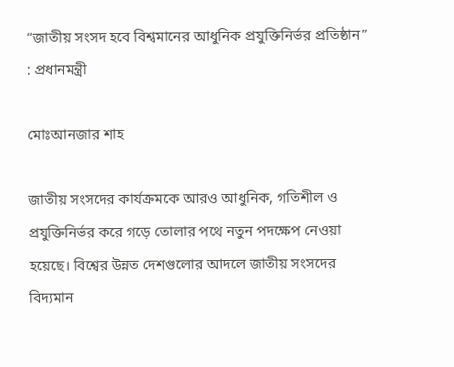“জাতীয় সংসদ হবে বিশ্বমানের আধুনিক প্রযুক্তিনির্ভর প্রতিষ্ঠান” : প্রধানমন্ত্রী

মোঃআনজার শাহ

জাতীয় সংসদের কার্যক্রমকে আরও আধুনিক, গতিশীল ও প্রযুক্তিনির্ভর করে গড়ে তোলার পথে নতুন পদক্ষেপ নেওয়া হয়েছে। বিশ্বের উন্নত দেশগুলোর আদলে জাতীয় সংসদের বিদ্যমান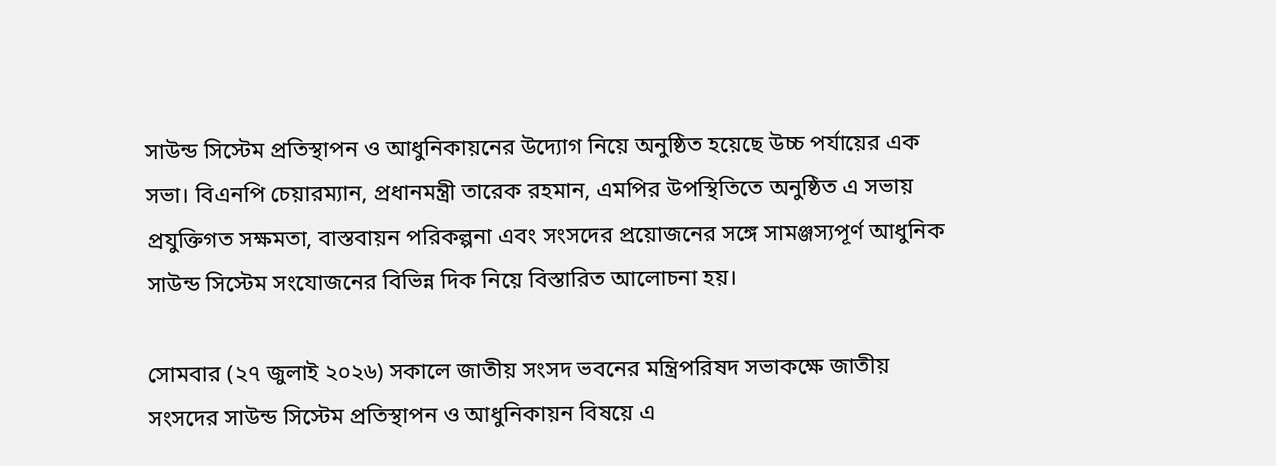সাউন্ড সিস্টেম প্রতিস্থাপন ও আধুনিকায়নের উদ্যোগ নিয়ে অনুষ্ঠিত হয়েছে উচ্চ পর্যায়ের এক সভা। বিএনপি চেয়ারম্যান, প্রধানমন্ত্রী তারেক রহমান, এমপির উপস্থিতিতে অনুষ্ঠিত এ সভায় প্রযুক্তিগত সক্ষমতা, বাস্তবায়ন পরিকল্পনা এবং সংসদের প্রয়োজনের সঙ্গে সামঞ্জস্যপূর্ণ আধুনিক সাউন্ড সিস্টেম সংযোজনের বিভিন্ন দিক নিয়ে বিস্তারিত আলোচনা হয়।

সোমবার (২৭ জুলাই ২০২৬) সকালে জাতীয় সংসদ ভবনের মন্ত্রিপরিষদ সভাকক্ষে জাতীয় সংসদের সাউন্ড সিস্টেম প্রতিস্থাপন ও আধুনিকায়ন বিষয়ে এ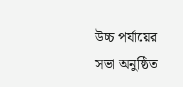উচ্চ পর্যায়ের সভা অনুষ্ঠিত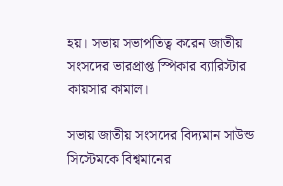হয়। সভায় সভাপতিত্ব করেন জাতীয় সংসদের ভারপ্রাপ্ত স্পিকার ব্যারিস্টার কায়সার কামাল।

সভায় জাতীয় সংসদের বিদ্যমান সাউন্ড সিস্টেমকে বিশ্বমানের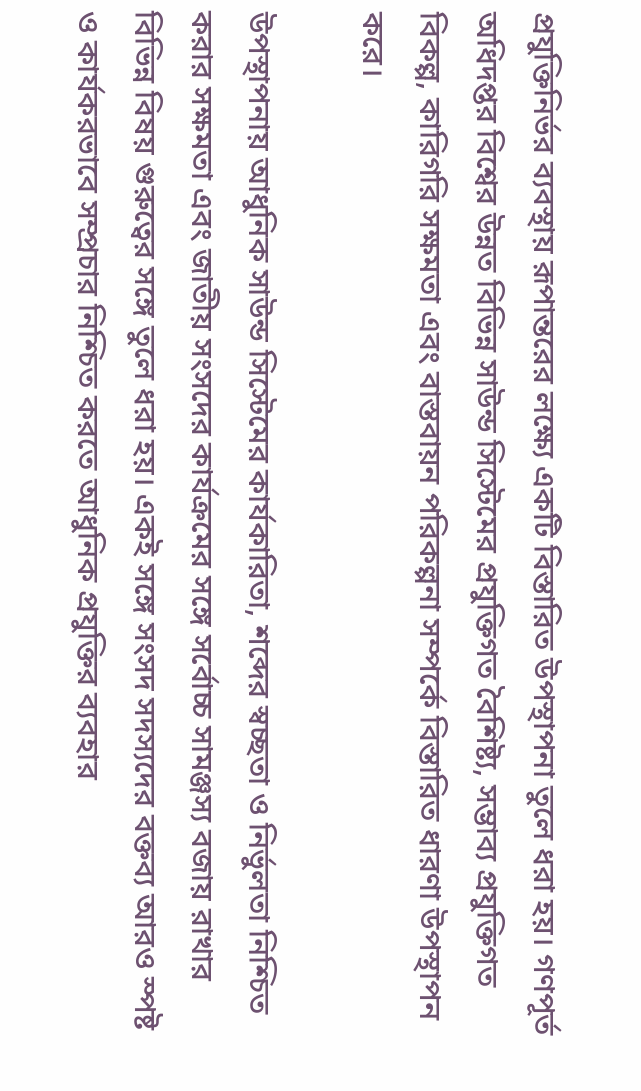প্রযুক্তিনির্ভর ব্যবস্থায় রূপান্তরের লক্ষ্যে একটি বিস্তারিত উপস্থাপনা তুলে ধরা হয়। গণপূর্ত অধিদপ্তর বিশ্বের উন্নত বিভিন্ন সাউন্ড সিস্টেমের প্রযুক্তিগত বৈশিষ্ট্য, সম্ভাব্য প্রযুক্তিগত বিকল্প, কারিগরি সক্ষমতা এবং বাস্তবায়ন পরিকল্পনা সম্পর্কে বিস্তারিত ধারণা উপস্থাপন করে।

উপস্থাপনায় আধুনিক সাউন্ড সিস্টেমের কার্যকারিতা, শব্দের স্বচ্ছতা ও নির্ভুলতা নিশ্চিত করার সক্ষমতা এবং জাতীয় সংসদের কার্যক্রমের সঙ্গে সর্বোচ্চ সামঞ্জস্য বজায় রাখার বিভিন্ন বিষয় গুরুত্বের সঙ্গে তুলে ধরা হয়। একই সঙ্গে সংসদ সদস্যদের বক্তব্য আরও স্পষ্ট ও কার্যকরভাবে সম্প্রচার নিশ্চিত করতে আধুনিক প্রযুক্তির ব্যবহার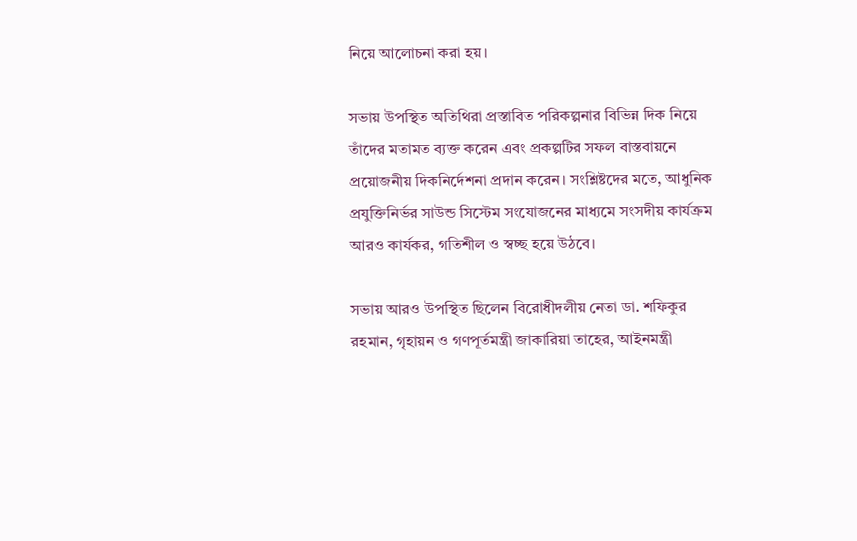নিয়ে আলোচনা করা হয়।

সভায় উপস্থিত অতিথিরা প্রস্তাবিত পরিকল্পনার বিভিন্ন দিক নিয়ে তাঁদের মতামত ব্যক্ত করেন এবং প্রকল্পটির সফল বাস্তবায়নে প্রয়োজনীয় দিকনির্দেশনা প্রদান করেন। সংশ্লিষ্টদের মতে, আধুনিক প্রযুক্তিনির্ভর সাউন্ড সিস্টেম সংযোজনের মাধ্যমে সংসদীয় কার্যক্রম আরও কার্যকর, গতিশীল ও স্বচ্ছ হয়ে উঠবে।

সভায় আরও উপস্থিত ছিলেন বিরোধীদলীয় নেতা ডা. শফিকুর রহমান, গৃহায়ন ও গণপূর্তমন্ত্রী জাকারিয়া তাহের, আইনমন্ত্রী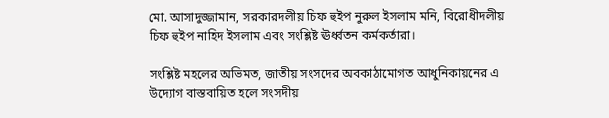মো. আসাদুজ্জামান, সরকারদলীয় চিফ হুইপ নুরুল ইসলাম মনি, বিরোধীদলীয় চিফ হুইপ নাহিদ ইসলাম এবং সংশ্লিষ্ট ঊর্ধ্বতন কর্মকর্তারা।

সংশ্লিষ্ট মহলের অভিমত, জাতীয় সংসদের অবকাঠামোগত আধুনিকায়নের এ উদ্যোগ বাস্তবায়িত হলে সংসদীয়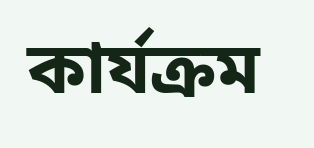কার্যক্রম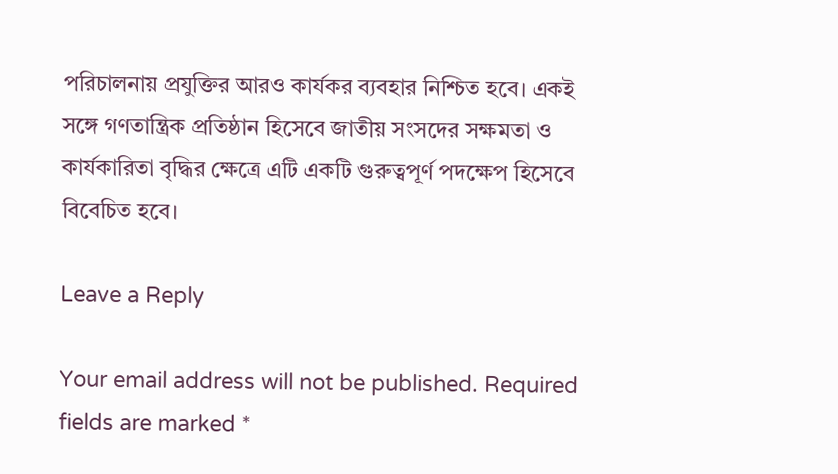পরিচালনায় প্রযুক্তির আরও কার্যকর ব্যবহার নিশ্চিত হবে। একই সঙ্গে গণতান্ত্রিক প্রতিষ্ঠান হিসেবে জাতীয় সংসদের সক্ষমতা ও কার্যকারিতা বৃদ্ধির ক্ষেত্রে এটি একটি গুরুত্বপূর্ণ পদক্ষেপ হিসেবে বিবেচিত হবে।

Leave a Reply

Your email address will not be published. Required fields are marked *